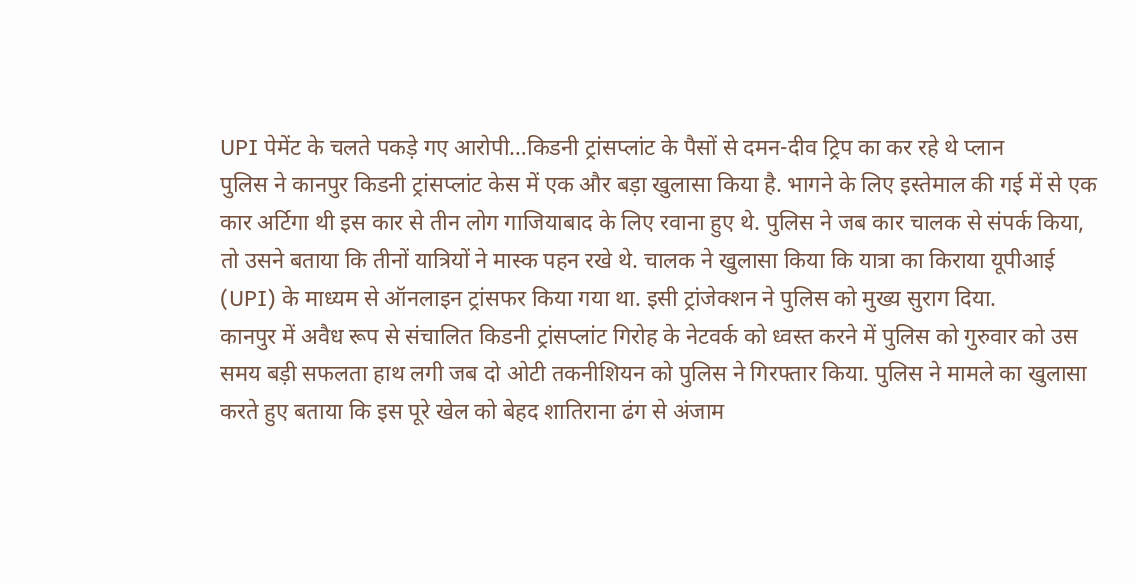UPI पेमेंट के चलते पकड़े गए आरोपी…किडनी ट्रांसप्लांट के पैसों से दमन-दीव ट्रिप का कर रहे थे प्लान
पुलिस ने कानपुर किडनी ट्रांसप्लांट केस में एक और बड़ा खुलासा किया है. भागने के लिए इस्तेमाल की गई में से एक कार अर्टिगा थी इस कार से तीन लोग गाजियाबाद के लिए रवाना हुए थे. पुलिस ने जब कार चालक से संपर्क किया, तो उसने बताया कि तीनों यात्रियों ने मास्क पहन रखे थे. चालक ने खुलासा किया कि यात्रा का किराया यूपीआई (UPI) के माध्यम से ऑनलाइन ट्रांसफर किया गया था. इसी ट्रांजेक्शन ने पुलिस को मुख्य सुराग दिया.
कानपुर में अवैध रूप से संचालित किडनी ट्रांसप्लांट गिरोह के नेटवर्क को ध्वस्त करने में पुलिस को गुरुवार को उस समय बड़ी सफलता हाथ लगी जब दो ओटी तकनीशियन को पुलिस ने गिरफ्तार किया. पुलिस ने मामले का खुलासा करते हुए बताया कि इस पूरे खेल को बेहद शातिराना ढंग से अंजाम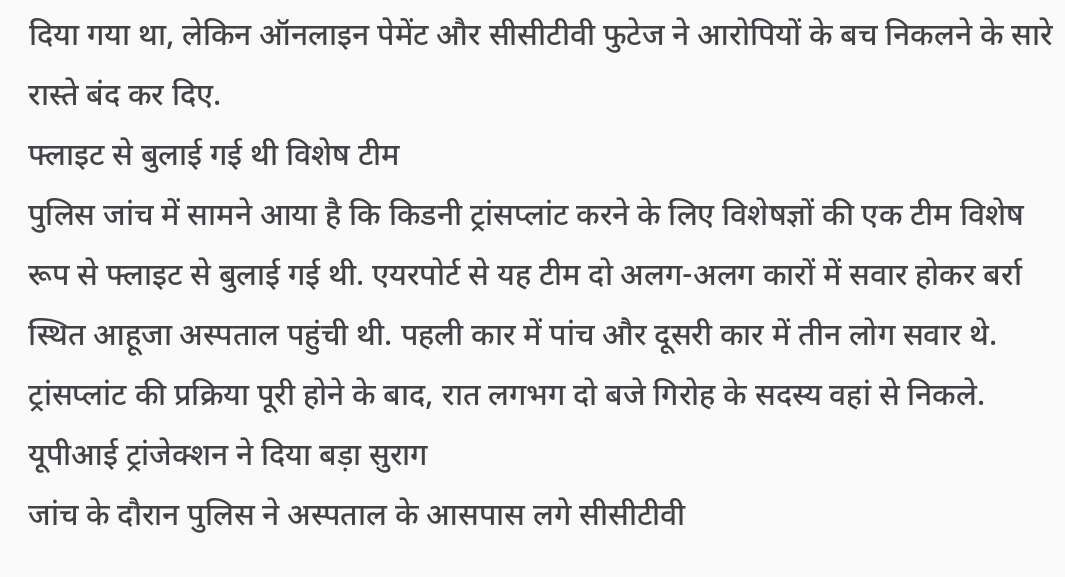दिया गया था, लेकिन ऑनलाइन पेमेंट और सीसीटीवी फुटेज ने आरोपियों के बच निकलने के सारे रास्ते बंद कर दिए.
फ्लाइट से बुलाई गई थी विशेष टीम
पुलिस जांच में सामने आया है कि किडनी ट्रांसप्लांट करने के लिए विशेषज्ञों की एक टीम विशेष रूप से फ्लाइट से बुलाई गई थी. एयरपोर्ट से यह टीम दो अलग-अलग कारों में सवार होकर बर्रा स्थित आहूजा अस्पताल पहुंची थी. पहली कार में पांच और दूसरी कार में तीन लोग सवार थे. ट्रांसप्लांट की प्रक्रिया पूरी होने के बाद, रात लगभग दो बजे गिरोह के सदस्य वहां से निकले.
यूपीआई ट्रांजेक्शन ने दिया बड़ा सुराग
जांच के दौरान पुलिस ने अस्पताल के आसपास लगे सीसीटीवी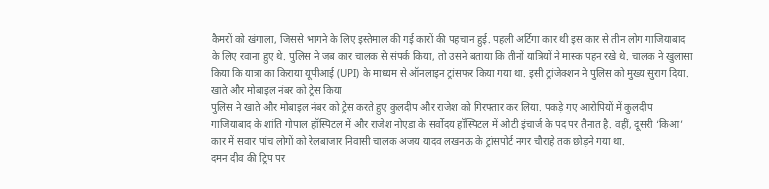कैमरों को खंगाला, जिससे भागने के लिए इस्तेमाल की गई कारों की पहचान हुई. पहली अर्टिगा कार थी इस कार से तीन लोग गाजियाबाद के लिए रवाना हुए थे. पुलिस ने जब कार चालक से संपर्क किया, तो उसने बताया कि तीनों यात्रियों ने मास्क पहन रखे थे. चालक ने खुलासा किया कि यात्रा का किराया यूपीआई (UPI) के माध्यम से ऑनलाइन ट्रांसफर किया गया था. इसी ट्रांजेक्शन ने पुलिस को मुख्य सुराग दिया.
खाते और मोबाइल नंबर को ट्रेस किया
पुलिस ने खाते और मोबाइल नंबर को ट्रेस करते हुए कुलदीप और राजेश को गिरफ्तार कर लिया. पकड़े गए आरोपियों में कुलदीप गाजियाबाद के शांति गोपाल हॉस्पिटल में और राजेश नोएडा के सर्वोदय हॉस्पिटल में ओटी इंचार्ज के पद पर तैनात है. वहीं, दूसरी ‘किआ’ कार में सवार पांच लोगों को रेलबाजार निवासी चालक अजय यादव लखनऊ के ट्रांसपोर्ट नगर चौराहे तक छोड़ने गया था.
दमन दीव की ट्रिप पर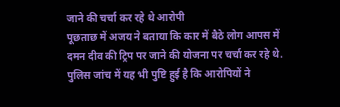जाने की चर्चा कर रहे थे आरोपी
पूछताछ में अजय ने बताया कि कार में बैठे लोग आपस में दमन दीव की ट्रिप पर जाने की योजना पर चर्चा कर रहे थे. पुलिस जांच में यह भी पुष्टि हुई है कि आरोपियों ने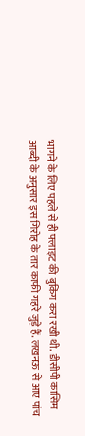भागने के लिए पहले से ही फ्लाइट की बुकिंग करा रखी थी. डीसीपी कासिम आब्दी के अनुसार इस गिरोह के तार काफी गहरे जुड़े हैं. लखनऊ से आए पांच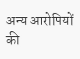अन्य आरोपियों की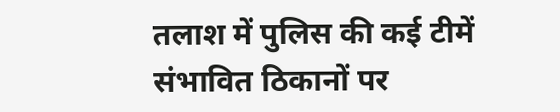तलाश में पुलिस की कई टीमें संभावित ठिकानों पर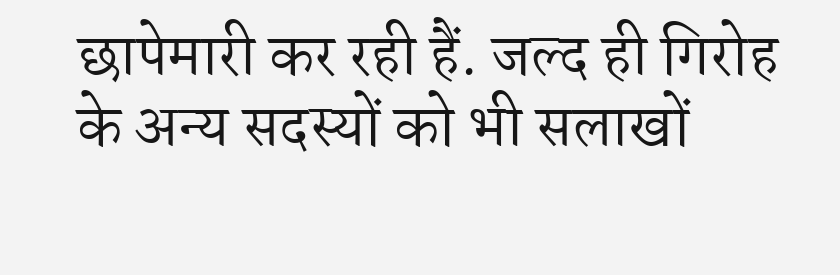छापेमारी कर रही हैं. जल्द ही गिरोह के अन्य सदस्यों को भी सलाखों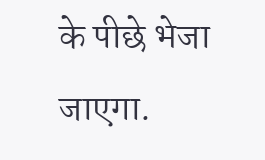के पीछे भेजा जाएगा.